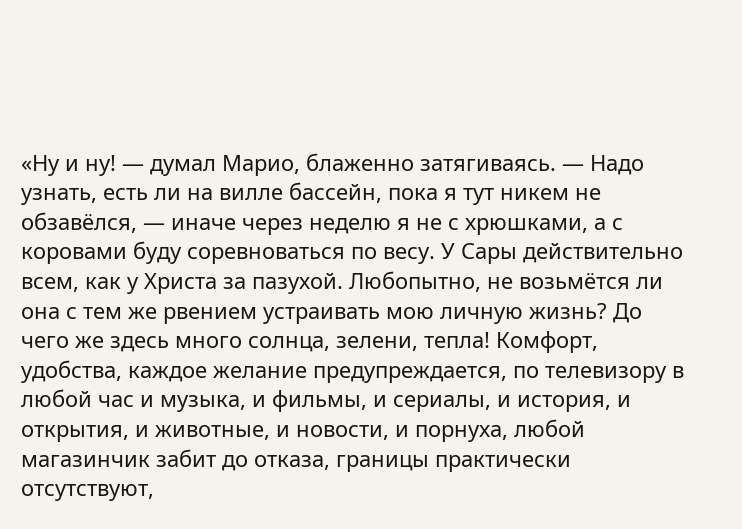«Ну и ну! — думал Марио, блаженно затягиваясь. — Надо узнать, есть ли на вилле бассейн, пока я тут никем не обзавёлся, — иначе через неделю я не с хрюшками, а с коровами буду соревноваться по весу. У Сары действительно всем, как у Христа за пазухой. Любопытно, не возьмётся ли она с тем же рвением устраивать мою личную жизнь? До чего же здесь много солнца, зелени, тепла! Комфорт, удобства, каждое желание предупреждается, по телевизору в любой час и музыка, и фильмы, и сериалы, и история, и открытия, и животные, и новости, и порнуха, любой магазинчик забит до отказа, границы практически отсутствуют,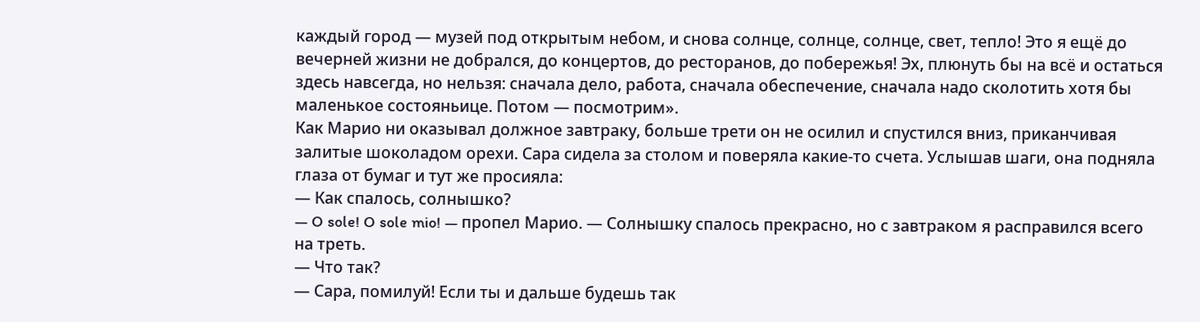каждый город — музей под открытым небом, и снова солнце, солнце, солнце, свет, тепло! Это я ещё до вечерней жизни не добрался, до концертов, до ресторанов, до побережья! Эх, плюнуть бы на всё и остаться здесь навсегда, но нельзя: сначала дело, работа, сначала обеспечение, сначала надо сколотить хотя бы маленькое состояньице. Потом — посмотрим».
Как Марио ни оказывал должное завтраку, больше трети он не осилил и спустился вниз, приканчивая залитые шоколадом орехи. Сара сидела за столом и поверяла какие-то счета. Услышав шаги, она подняла глаза от бумаг и тут же просияла:
— Как спалось, солнышко?
— O sole! O sole mio! — пропел Марио. — Солнышку спалось прекрасно, но с завтраком я расправился всего на треть.
— Что так?
— Сара, помилуй! Если ты и дальше будешь так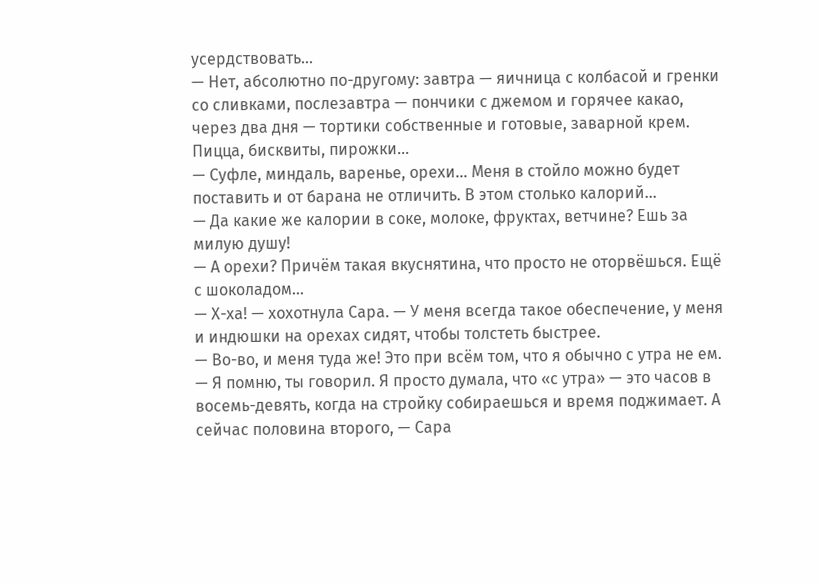усердствовать…
— Нет, абсолютно по-другому: завтра — яичница с колбасой и гренки со сливками, послезавтра — пончики с джемом и горячее какао, через два дня — тортики собственные и готовые, заварной крем. Пицца, бисквиты, пирожки…
— Суфле, миндаль, варенье, орехи… Меня в стойло можно будет поставить и от барана не отличить. В этом столько калорий…
— Да какие же калории в соке, молоке, фруктах, ветчине? Ешь за милую душу!
— А орехи? Причём такая вкуснятина, что просто не оторвёшься. Ещё с шоколадом…
— Х-ха! — хохотнула Сара. — У меня всегда такое обеспечение, у меня и индюшки на орехах сидят, чтобы толстеть быстрее.
— Во-во, и меня туда же! Это при всём том, что я обычно с утра не ем.
— Я помню, ты говорил. Я просто думала, что «с утра» — это часов в восемь-девять, когда на стройку собираешься и время поджимает. А сейчас половина второго, — Сара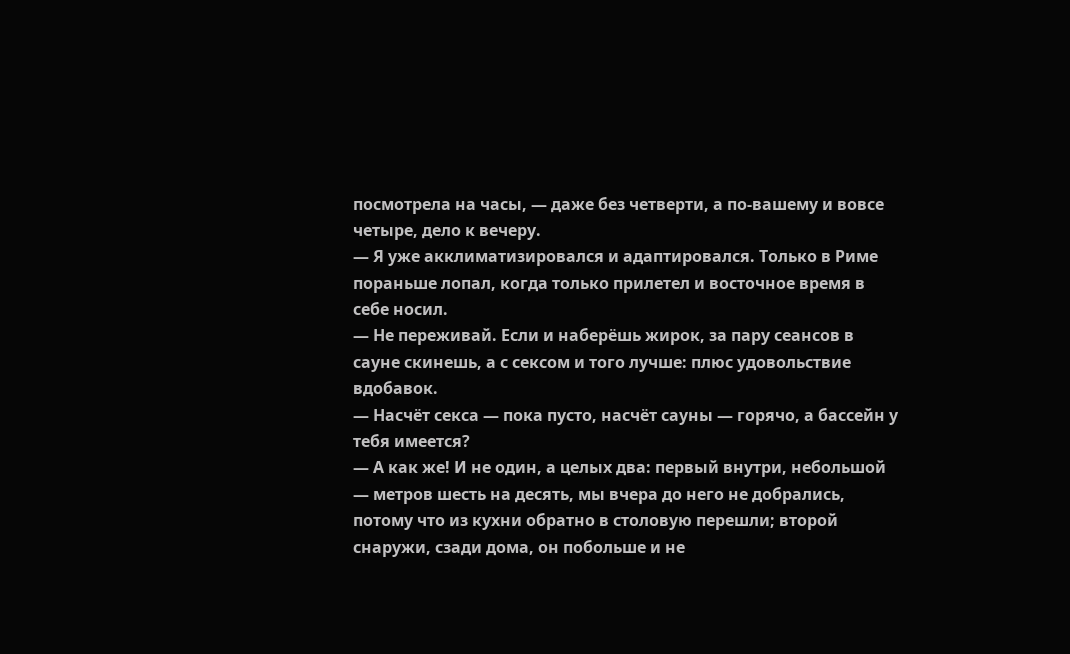посмотрела на часы, — даже без четверти, а по-вашему и вовсе четыре, дело к вечеру.
— Я уже акклиматизировался и адаптировался. Только в Риме пораньше лопал, когда только прилетел и восточное время в себе носил.
— Не переживай. Если и наберёшь жирок, за пару сеансов в сауне скинешь, а с сексом и того лучше: плюс удовольствие вдобавок.
— Насчёт секса — пока пусто, насчёт сауны — горячо, а бассейн у тебя имеется?
— А как же! И не один, а целых два: первый внутри, небольшой — метров шесть на десять, мы вчера до него не добрались, потому что из кухни обратно в столовую перешли; второй снаружи, сзади дома, он побольше и не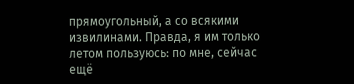прямоугольный, а со всякими извилинами. Правда, я им только летом пользуюсь: по мне, сейчас ещё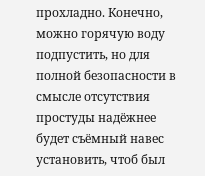прохладно. Конечно, можно горячую воду подпустить, но для полной безопасности в смысле отсутствия простуды надёжнее будет съёмный навес установить, чтоб был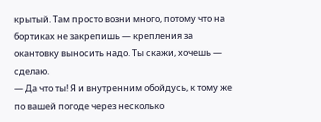крытый. Там просто возни много, потому что на бортиках не закрепишь — крепления за окантовку выносить надо. Ты скажи, хочешь — сделаю.
— Да что ты! Я и внутренним обойдусь, к тому же по вашей погоде через несколько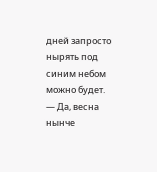дней запросто нырять под синим небом можно будет.
— Да, весна нынче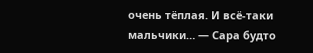очень тёплая. И всё-таки мальчики… — Сара будто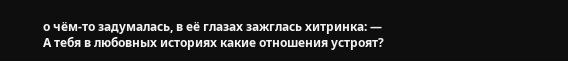о чём-то задумалась, в её глазах зажглась хитринка: — А тебя в любовных историях какие отношения устроят?